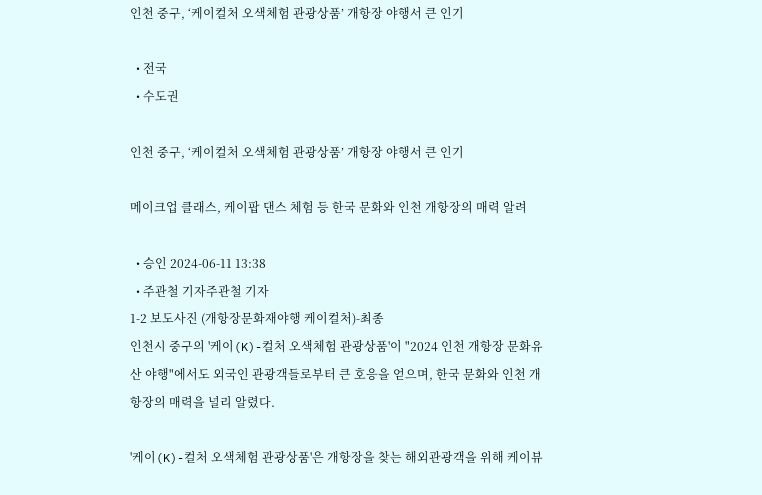인천 중구, ‘케이컬처 오색체험 관광상품’ 개항장 야행서 큰 인기

  • 전국
  • 수도권

인천 중구, ‘케이컬처 오색체험 관광상품’ 개항장 야행서 큰 인기

메이크업 클래스, 케이팝 댄스 체험 등 한국 문화와 인천 개항장의 매력 알려

  • 승인 2024-06-11 13:38
  • 주관철 기자주관철 기자
1-2 보도사진 (개항장문화재야행 케이컬처)-최종
인천시 중구의 '케이(K)-컬처 오색체험 관광상품'이 "2024 인천 개항장 문화유산 야행"에서도 외국인 관광객들로부터 큰 호응을 얻으며, 한국 문화와 인천 개항장의 매력을 널리 알렸다.

'케이(K)-컬처 오색체험 관광상품'은 개항장을 찾는 해외관광객을 위해 케이뷰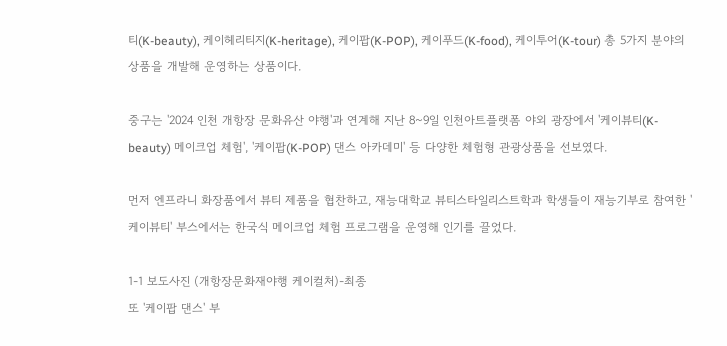티(K-beauty), 케이헤리티지(K-heritage), 케이팝(K-POP), 케이푸드(K-food), 케이투어(K-tour) 총 5가지 분야의 상품을 개발해 운영하는 상품이다.

중구는 '2024 인천 개항장 문화유산 야행'과 연계해 지난 8~9일 인천아트플랫폼 야외 광장에서 '케이뷰티(K-beauty) 메이크업 체험', '케이팝(K-POP) 댄스 아카데미' 등 다양한 체험형 관광상품을 선보였다.

먼저 엔프라니 화장품에서 뷰티 제품을 협찬하고, 재능대학교 뷰티스타일리스트학과 학생들이 재능기부로 참여한 '케이뷰티' 부스에서는 한국식 메이크업 체험 프로그램을 운영해 인기를 끌었다.

1-1 보도사진 (개항장문화재야행 케이컬처)-최종
또 '케이팝 댄스' 부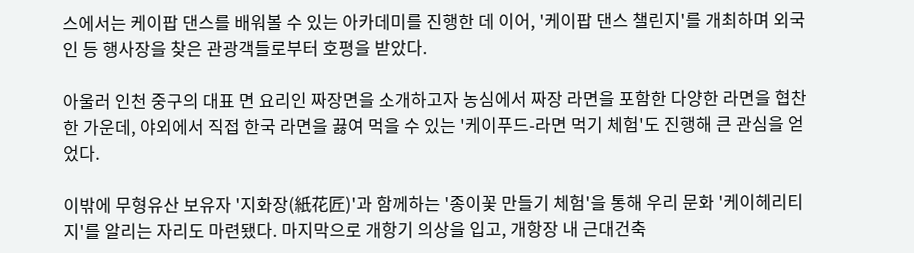스에서는 케이팝 댄스를 배워볼 수 있는 아카데미를 진행한 데 이어, '케이팝 댄스 챌린지'를 개최하며 외국인 등 행사장을 찾은 관광객들로부터 호평을 받았다.

아울러 인천 중구의 대표 면 요리인 짜장면을 소개하고자 농심에서 짜장 라면을 포함한 다양한 라면을 협찬한 가운데, 야외에서 직접 한국 라면을 끓여 먹을 수 있는 '케이푸드-라면 먹기 체험'도 진행해 큰 관심을 얻었다.

이밖에 무형유산 보유자 '지화장(紙花匠)'과 함께하는 '종이꽃 만들기 체험'을 통해 우리 문화 '케이헤리티지'를 알리는 자리도 마련됐다. 마지막으로 개항기 의상을 입고, 개항장 내 근대건축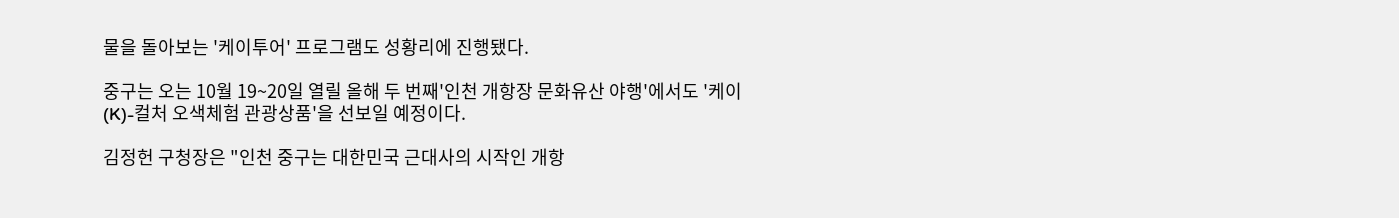물을 돌아보는 '케이투어' 프로그램도 성황리에 진행됐다.

중구는 오는 10월 19~20일 열릴 올해 두 번째'인천 개항장 문화유산 야행'에서도 '케이(K)-컬처 오색체험 관광상품'을 선보일 예정이다.

김정헌 구청장은 "인천 중구는 대한민국 근대사의 시작인 개항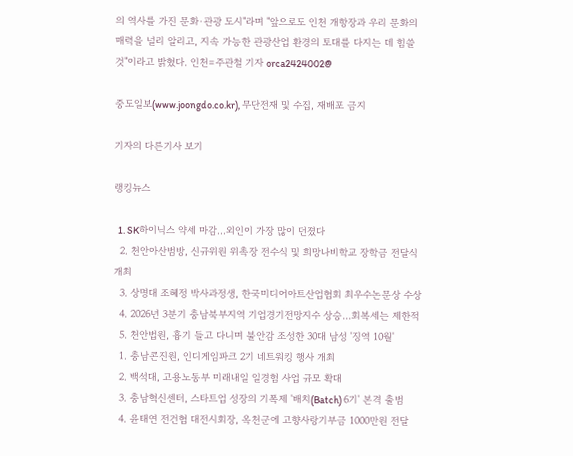의 역사를 가진 문화·관광 도시"라며 "앞으로도 인천 개항장과 우리 문화의 매력을 널리 알리고, 지속 가능한 관광산업 환경의 토대를 다지는 데 힘쓸 것"이라고 밝혔다. 인천=주관철 기자 orca2424002@

중도일보(www.joongdo.co.kr), 무단전재 및 수집, 재배포 금지

기자의 다른기사 보기

랭킹뉴스

  1. SK하이닉스 약세 마감...외인이 가장 많이 던졌다
  2. 천안아산범방, 신규위원 위촉장 전수식 및 희망나비학교 장학금 전달식 개최
  3. 상명대 조혜정 박사과정생, 한국미디어아트산업협회 최우수논문상 수상
  4. 2026년 3분기 충남북부지역 기업경기전망지수 상승...회복세는 제한적
  5. 천안법원, 흉기 들고 다니며 불안감 조성한 30대 남성 '징역 10월'
  1. 충남콘진원, 인디게임파크 2기 네트워킹 행사 개최
  2. 백석대, 고용노동부 미래내일 일경험 사업 규모 확대
  3. 충남혁신센터, 스타트업 성장의 기폭제 '배치(Batch) 6기' 본격 출범
  4. 윤태연 전건협 대전시회장, 옥천군에 고향사랑기부금 1000만원 전달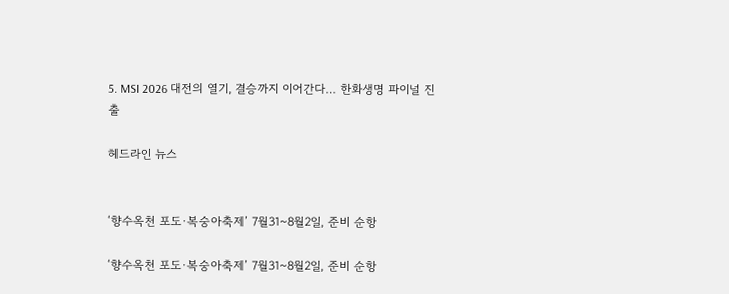5. MSI 2026 대전의 열기, 결승까지 이어간다… 한화생명 파이널 진출

헤드라인 뉴스


‘향수옥천 포도·복숭아축제’ 7월31~8월2일, 준비 순항

‘향수옥천 포도·복숭아축제’ 7월31~8월2일, 준비 순항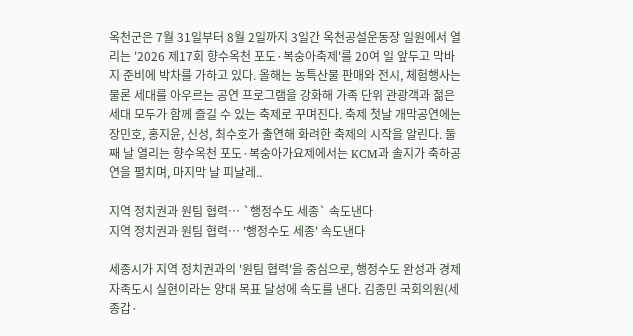옥천군은 7월 31일부터 8월 2일까지 3일간 옥천공설운동장 일원에서 열리는 '2026 제17회 향수옥천 포도·복숭아축제'를 20여 일 앞두고 막바지 준비에 박차를 가하고 있다. 올해는 농특산물 판매와 전시, 체험행사는 물론 세대를 아우르는 공연 프로그램을 강화해 가족 단위 관광객과 젊은 세대 모두가 함께 즐길 수 있는 축제로 꾸며진다. 축제 첫날 개막공연에는 장민호, 홍지윤, 신성, 최수호가 출연해 화려한 축제의 시작을 알린다. 둘째 날 열리는 향수옥천 포도·복숭아가요제에서는 KCM과 솔지가 축하공연을 펼치며, 마지막 날 피날레..

지역 정치권과 원팀 협력… `행정수도 세종` 속도낸다
지역 정치권과 원팀 협력… '행정수도 세종' 속도낸다

세종시가 지역 정치권과의 '원팀 협력'을 중심으로, 행정수도 완성과 경제 자족도시 실현이라는 양대 목표 달성에 속도를 낸다. 김종민 국회의원(세종갑·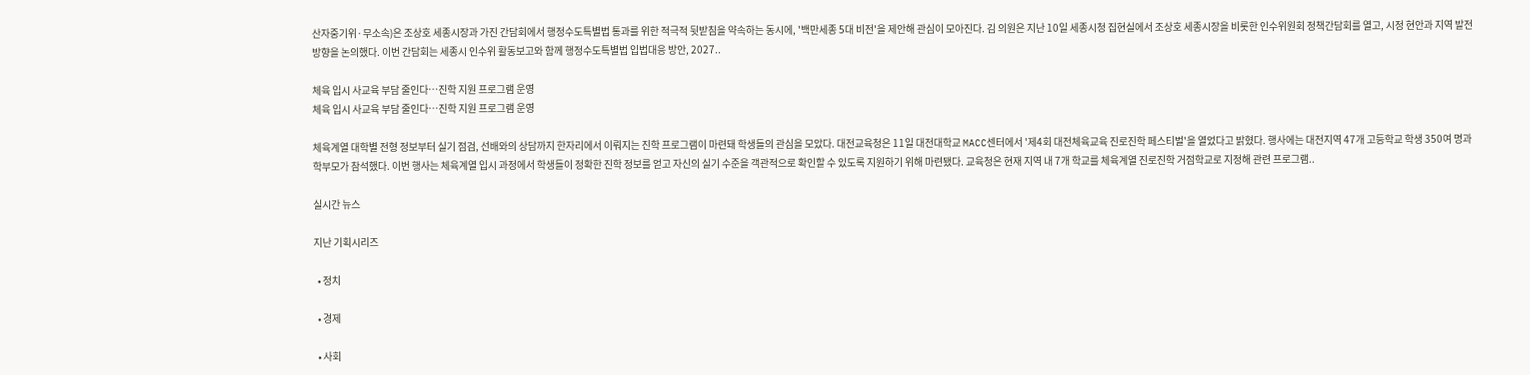산자중기위·무소속)은 조상호 세종시장과 가진 간담회에서 행정수도특별법 통과를 위한 적극적 뒷받침을 약속하는 동시에, '백만세종 5대 비전'을 제안해 관심이 모아진다. 김 의원은 지난 10일 세종시청 집현실에서 조상호 세종시장을 비롯한 인수위원회 정책간담회를 열고, 시정 현안과 지역 발전 방향을 논의했다. 이번 간담회는 세종시 인수위 활동보고와 함께 행정수도특별법 입법대응 방안, 2027..

체육 입시 사교육 부담 줄인다…진학 지원 프로그램 운영
체육 입시 사교육 부담 줄인다…진학 지원 프로그램 운영

체육계열 대학별 전형 정보부터 실기 점검, 선배와의 상담까지 한자리에서 이뤄지는 진학 프로그램이 마련돼 학생들의 관심을 모았다. 대전교육청은 11일 대전대학교 MACC센터에서 '제4회 대전체육교육 진로진학 페스티벌'을 열었다고 밝혔다. 행사에는 대전지역 47개 고등학교 학생 350여 명과 학부모가 참석했다. 이번 행사는 체육계열 입시 과정에서 학생들이 정확한 진학 정보를 얻고 자신의 실기 수준을 객관적으로 확인할 수 있도록 지원하기 위해 마련됐다. 교육청은 현재 지역 내 7개 학교를 체육계열 진로진학 거점학교로 지정해 관련 프로그램..

실시간 뉴스

지난 기획시리즈

  • 정치

  • 경제

  • 사회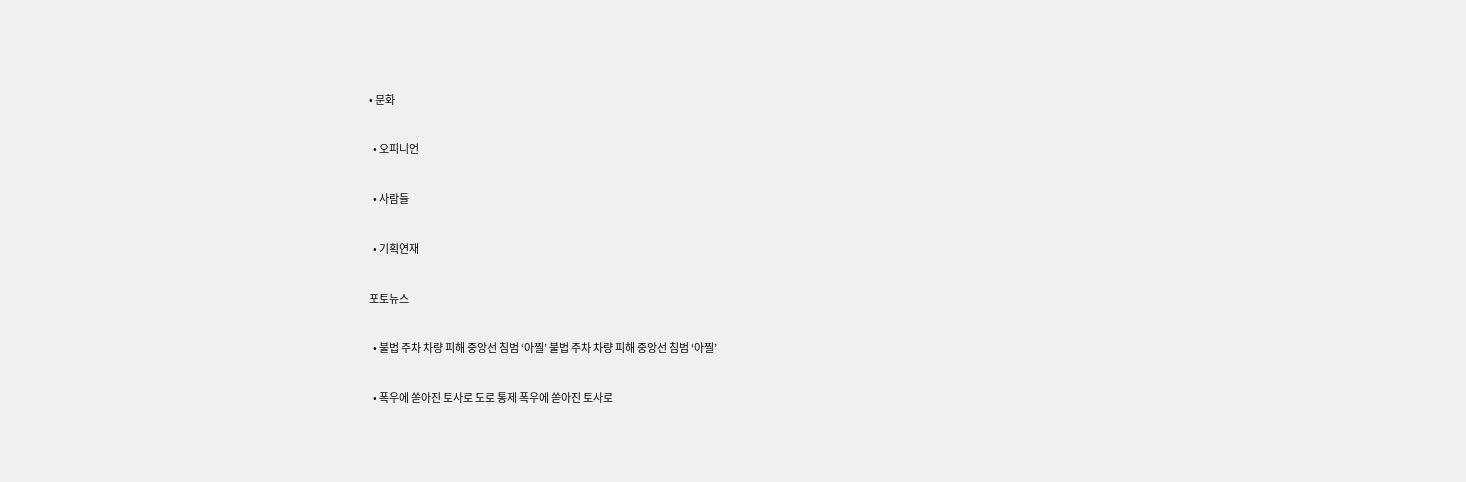• 문화

  • 오피니언

  • 사람들

  • 기획연재

포토뉴스

  • 불법 주차 차량 피해 중앙선 침범 ‘아찔’ 불법 주차 차량 피해 중앙선 침범 ‘아찔’

  • 폭우에 쏟아진 토사로 도로 통제 폭우에 쏟아진 토사로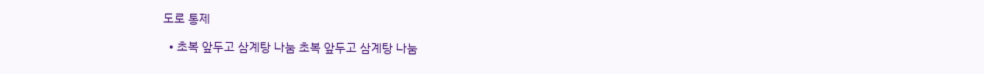도로 통제

  • 초복 앞두고 삼계탕 나눔 초복 앞두고 삼계탕 나눔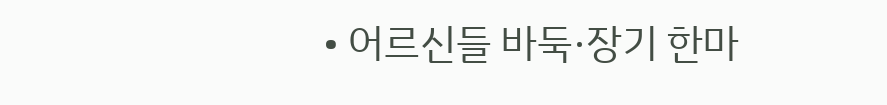• 어르신들 바둑·장기 한마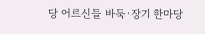당 어르신들 바둑·장기 한마당